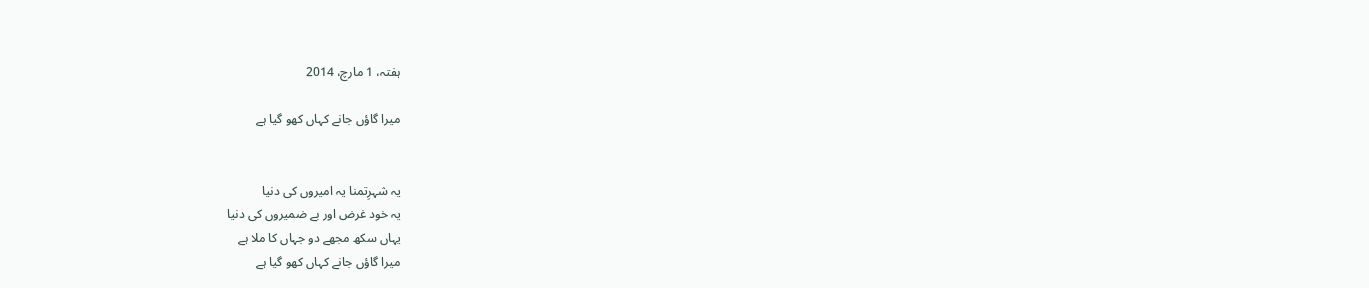ہفتہ، 1 مارچ، 2014

میرا گاؤں جانے کہاں کھو گیا ہے


یہ شہرِتمنا یہ امیروں کی دنیا
یہ خود غرض اور بے ضمیروں کی دنیا
یہاں سکھ مجھے دو جہاں کا ملا ہے
میرا گاؤں جانے کہاں کھو گیا ہے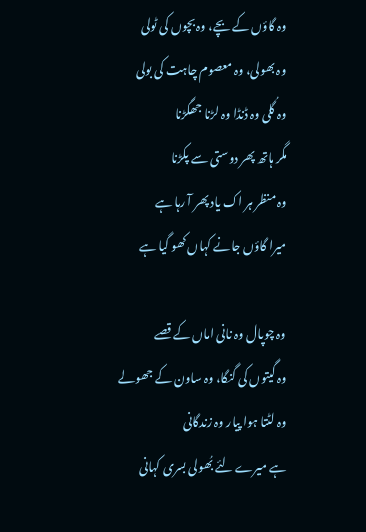وہ گاؤں کے بچے، وہ بچوں کی ٹولی
وہ بھولی، وہ معصوم چاہت کی بولی
وہ گُلی وہ ڈنڈا وہ لڑنا جھگڑنا
مگر ہاتھ پھر دوستی سے پکڑنا
وہ منظر ہر اک یاد پھر آ رہا ہے
میرا گاؤں جانے کہاں کھو گیا ہے

وہ چوپال وہ نانی اماں کے قصے
وہ گیتوں کی گنگا، وہ ساون کے جھولے
وہ لٹتا ہوا پیار وہ زندگانی
ہے میرے لئے بُھولی بسری کہانی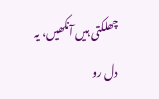چھلکتی ہیں آنکھیں، یہ دل رو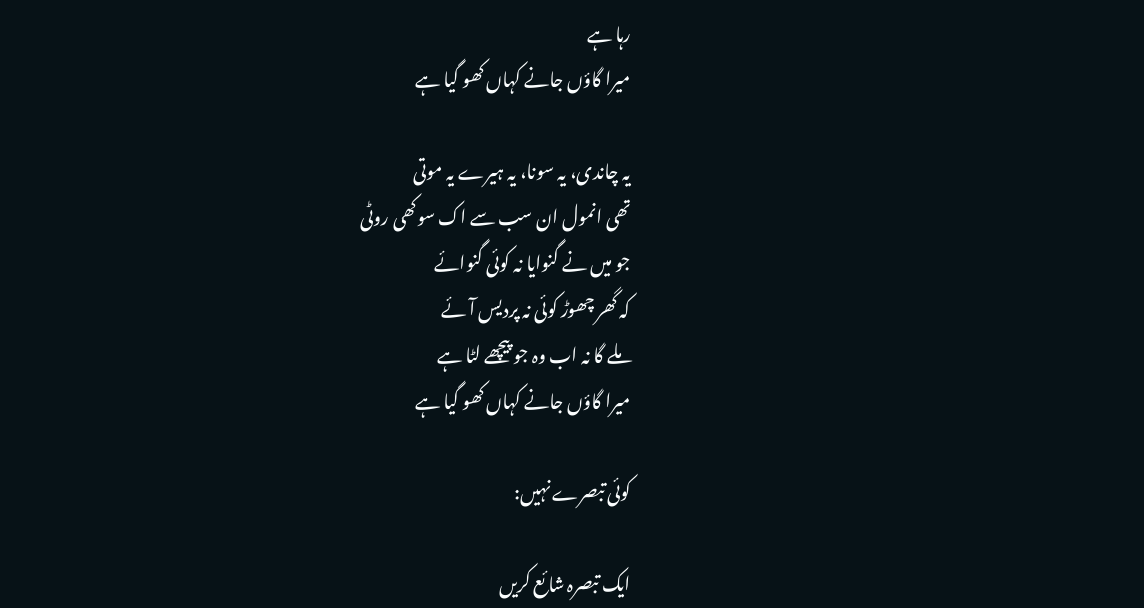رہا ہے
میرا گاؤں جانے کہاں کھو گیا ہے

یہ چاندی، یہ سونا، یہ ہیرے یہ موتی
تھی انمول ان سب سے اک سوکھی روٹی
جو میں نے گنوایا نہ کوئی گنوائے
کہ گھر چھوڑ کوئی نہ پردیس آئے
ملے گا نہ اب وہ جو پیچھے لٹا ہے
میرا گاؤں جانے کہاں کھو گیا ہے

کوئی تبصرے نہیں:

ایک تبصرہ شائع کریں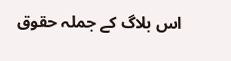اس بلاگ کے جملہ حقوق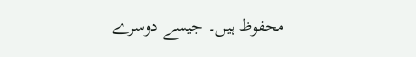محفوظ ہیں۔ جیسے دوسرے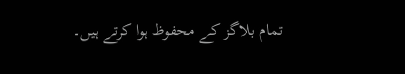تمام بلاگز کے محفوظ ہوا کرتے ہیں۔